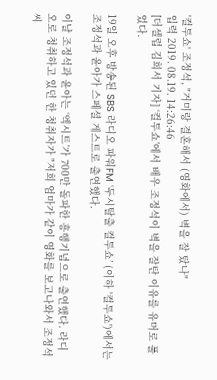'컬투쇼' 조정석, "거미랑 결혼해서 (영화에서) 벽을 잘 탔나"
입력 2019. 08.19. 14:26:46
[더셀럽 김희서 기자] ‘컬투쇼’에서 배우 조정석이 벽을 잘탄 이유를 유머로 풀었다.

19일 오후 방송된 SBS 라디오 파워FM ‘두시탈출 컬투쇼’ (이하 '컬투쇼')에서는 조정석과 윤아가 스페셜 게스트로 출연했다.

이날 조정석과 윤아는 ‘엑시트’가 700만 돌파한 흥행기념으로 출연했다. 라디오로 청취하고 있던 한 청취자가 "저희 엄마가 같이 영화를 보고나와서 조정석씨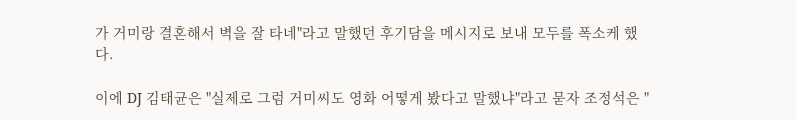가 거미랑 결혼해서 벽을 잘 타네"라고 말했던 후기담을 메시지로 보내 모두를 폭소케 했다.

이에 DJ 김태균은 "실제로 그럼 거미씨도 영화 어떻게 봤다고 말했냐"라고 묻자 조정석은 "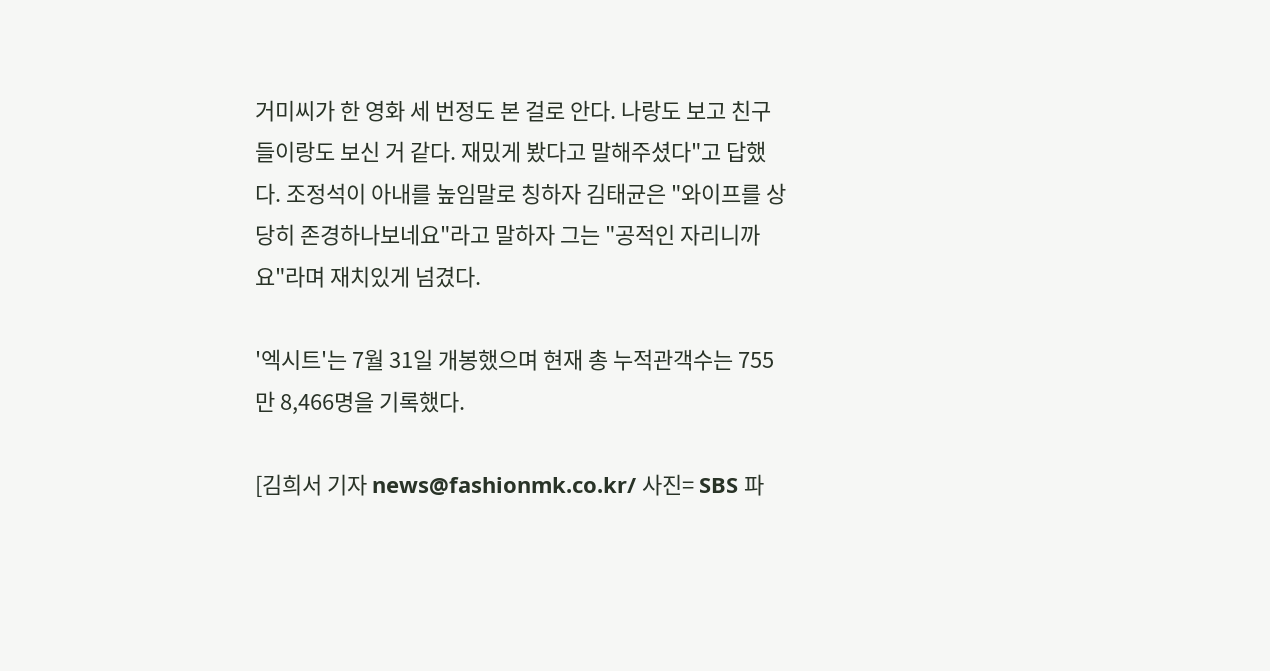거미씨가 한 영화 세 번정도 본 걸로 안다. 나랑도 보고 친구들이랑도 보신 거 같다. 재밌게 봤다고 말해주셨다"고 답했다. 조정석이 아내를 높임말로 칭하자 김태균은 "와이프를 상당히 존경하나보네요"라고 말하자 그는 "공적인 자리니까요"라며 재치있게 넘겼다.

'엑시트'는 7월 31일 개봉했으며 현재 총 누적관객수는 755만 8,466명을 기록했다.

[김희서 기자 news@fashionmk.co.kr/ 사진= SBS 파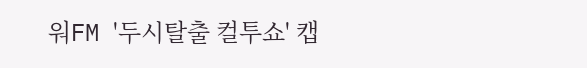워FM '두시탈출 컬투쇼' 캡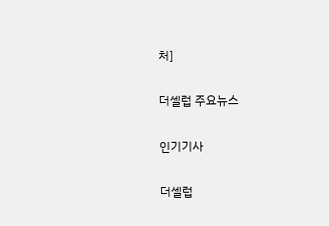처]

더셀럽 주요뉴스

인기기사

더셀럽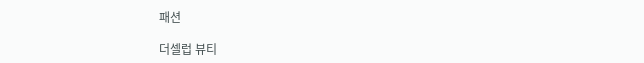패션

더셀럽 뷰티